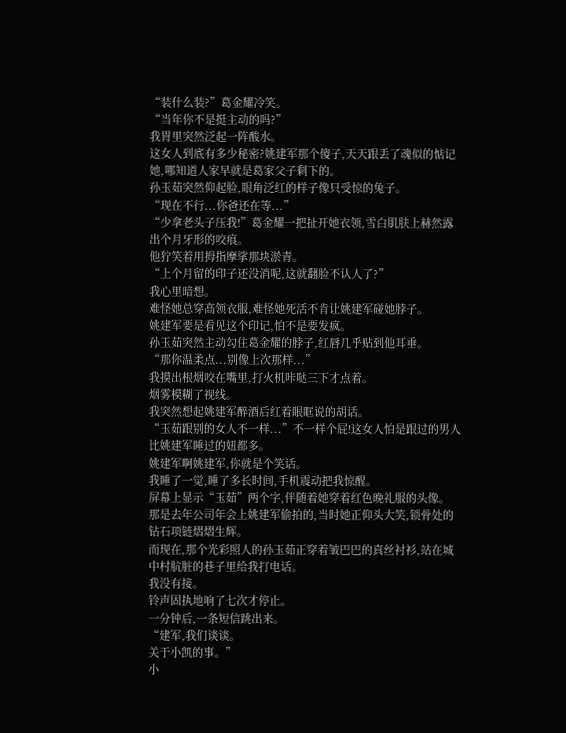“装什么装?”葛金耀冷笑。
“当年你不是挺主动的吗?”
我胃里突然泛起一阵酸水。
这女人到底有多少秘密?姚建军那个傻子,天天跟丢了魂似的惦记她,哪知道人家早就是葛家父子剩下的。
孙玉茹突然仰起脸,眼角泛红的样子像只受惊的兔子。
“现在不行...你爸还在等...”
“少拿老头子压我!”葛金耀一把扯开她衣领,雪白肌肤上赫然露出个月牙形的咬痕。
他狞笑着用拇指摩挲那块淤青。
“上个月留的印子还没消呢,这就翻脸不认人了?”
我心里暗想。
难怪她总穿高领衣服,难怪她死活不肯让姚建军碰她脖子。
姚建军要是看见这个印记,怕不是要发疯。
孙玉茹突然主动勾住葛金耀的脖子,红唇几乎贴到他耳垂。
“那你温柔点...别像上次那样...”
我摸出根烟咬在嘴里,打火机咔哒三下才点着。
烟雾模糊了视线。
我突然想起姚建军醉酒后红着眼眶说的胡话。
“玉茹跟别的女人不一样...”不一样个屁!这女人怕是跟过的男人比姚建军睡过的妞都多。
姚建军啊姚建军,你就是个笑话。
我睡了一觉,睡了多长时间,手机震动把我惊醒。
屏幕上显示“玉茹”两个字,伴随着她穿着红色晚礼服的头像。
那是去年公司年会上姚建军偷拍的,当时她正仰头大笑,锁骨处的钻石项链熠熠生辉。
而现在,那个光彩照人的孙玉茹正穿着皱巴巴的真丝衬衫,站在城中村肮脏的巷子里给我打电话。
我没有接。
铃声固执地响了七次才停止。
一分钟后,一条短信跳出来。
“建军,我们谈谈。
关于小凯的事。”
小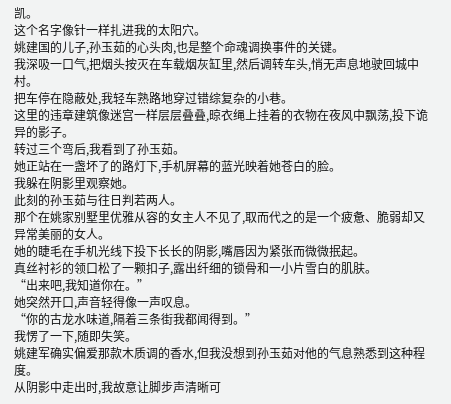凯。
这个名字像针一样扎进我的太阳穴。
姚建国的儿子,孙玉茹的心头肉,也是整个命魂调换事件的关键。
我深吸一口气,把烟头按灭在车载烟灰缸里,然后调转车头,悄无声息地驶回城中村。
把车停在隐蔽处,我轻车熟路地穿过错综复杂的小巷。
这里的违章建筑像迷宫一样层层叠叠,晾衣绳上挂着的衣物在夜风中飘荡,投下诡异的影子。
转过三个弯后,我看到了孙玉茹。
她正站在一盏坏了的路灯下,手机屏幕的蓝光映着她苍白的脸。
我躲在阴影里观察她。
此刻的孙玉茹与往日判若两人。
那个在姚家别墅里优雅从容的女主人不见了,取而代之的是一个疲惫、脆弱却又异常美丽的女人。
她的睫毛在手机光线下投下长长的阴影,嘴唇因为紧张而微微抿起。
真丝衬衫的领口松了一颗扣子,露出纤细的锁骨和一小片雪白的肌肤。
“出来吧,我知道你在。”
她突然开口,声音轻得像一声叹息。
“你的古龙水味道,隔着三条街我都闻得到。”
我愣了一下,随即失笑。
姚建军确实偏爱那款木质调的香水,但我没想到孙玉茹对他的气息熟悉到这种程度。
从阴影中走出时,我故意让脚步声清晰可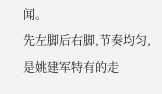闻。
先左脚后右脚,节奏均匀,是姚建军特有的走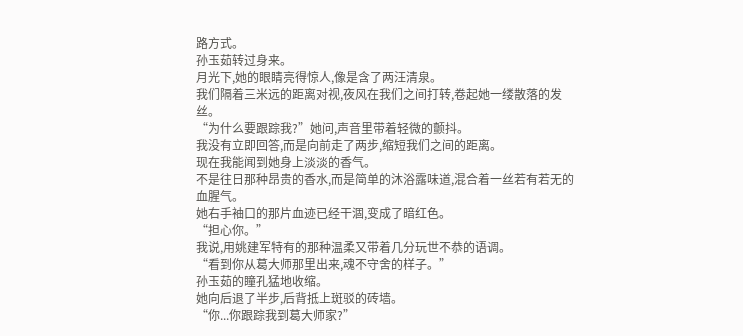路方式。
孙玉茹转过身来。
月光下,她的眼睛亮得惊人,像是含了两汪清泉。
我们隔着三米远的距离对视,夜风在我们之间打转,卷起她一缕散落的发丝。
“为什么要跟踪我?”她问,声音里带着轻微的颤抖。
我没有立即回答,而是向前走了两步,缩短我们之间的距离。
现在我能闻到她身上淡淡的香气。
不是往日那种昂贵的香水,而是简单的沐浴露味道,混合着一丝若有若无的血腥气。
她右手袖口的那片血迹已经干涸,变成了暗红色。
“担心你。”
我说,用姚建军特有的那种温柔又带着几分玩世不恭的语调。
“看到你从葛大师那里出来,魂不守舍的样子。”
孙玉茹的瞳孔猛地收缩。
她向后退了半步,后背抵上斑驳的砖墙。
“你...你跟踪我到葛大师家?”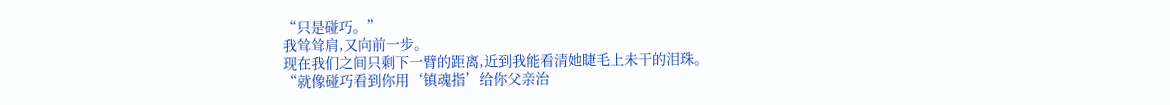“只是碰巧。”
我耸耸肩,又向前一步。
现在我们之间只剩下一臂的距离,近到我能看清她睫毛上未干的泪珠。
“就像碰巧看到你用‘镇魂指’给你父亲治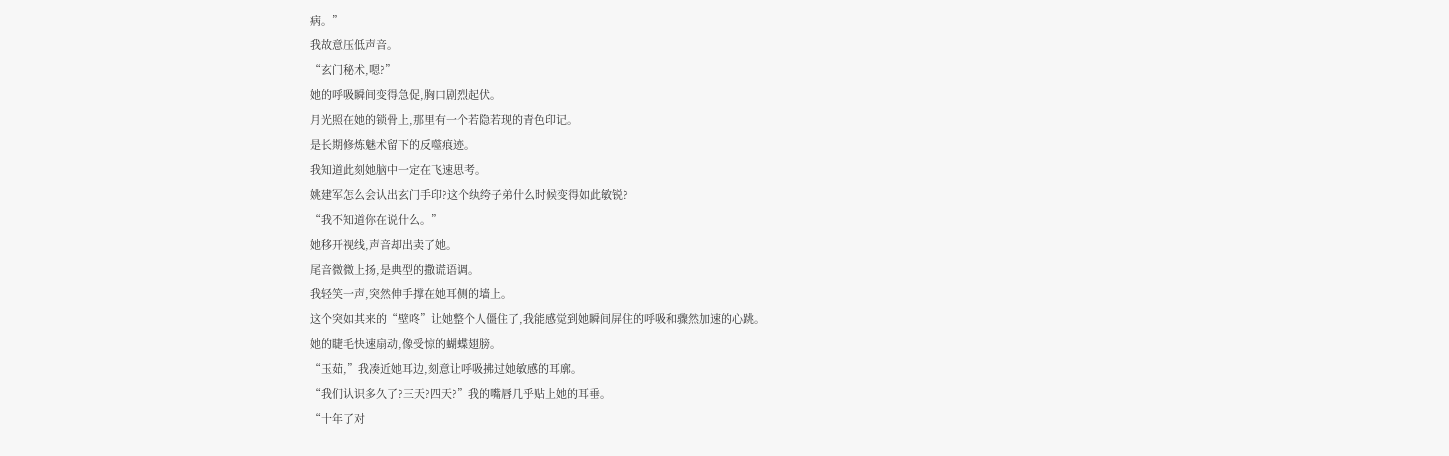病。”
我故意压低声音。
“玄门秘术,嗯?”
她的呼吸瞬间变得急促,胸口剧烈起伏。
月光照在她的锁骨上,那里有一个若隐若现的青色印记。
是长期修炼魅术留下的反噬痕迹。
我知道此刻她脑中一定在飞速思考。
姚建军怎么会认出玄门手印?这个纨绔子弟什么时候变得如此敏锐?
“我不知道你在说什么。”
她移开视线,声音却出卖了她。
尾音微微上扬,是典型的撒谎语调。
我轻笑一声,突然伸手撑在她耳侧的墙上。
这个突如其来的“壁咚”让她整个人僵住了,我能感觉到她瞬间屏住的呼吸和骤然加速的心跳。
她的睫毛快速扇动,像受惊的蝴蝶翅膀。
“玉茹,”我凑近她耳边,刻意让呼吸拂过她敏感的耳廓。
“我们认识多久了?三天?四天?”我的嘴唇几乎贴上她的耳垂。
“十年了对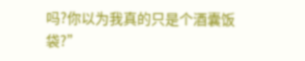吗?你以为我真的只是个酒囊饭袋?”